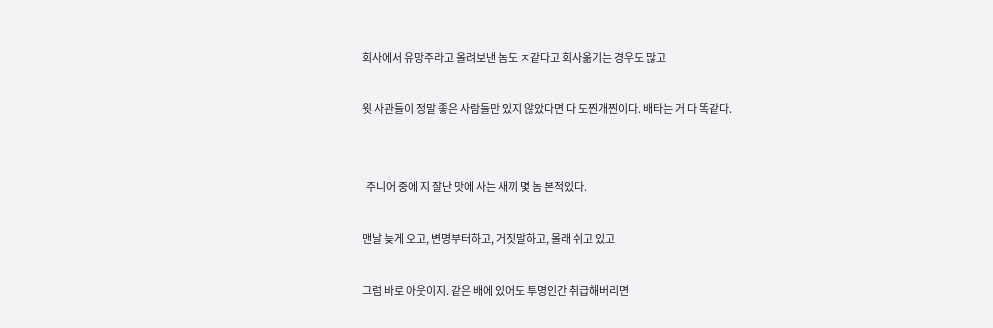회사에서 유망주라고 올려보낸 놈도 ㅈ같다고 회사옮기는 경우도 많고

윗 사관들이 정말 좋은 사람들만 있지 않았다면 다 도찐개찐이다. 배타는 거 다 똑같다.


  주니어 중에 지 잘난 맛에 사는 새끼 몇 놈 본적있다.

맨날 늦게 오고, 변명부터하고, 거짓말하고, 몰래 쉬고 있고

그럼 바로 아웃이지. 같은 배에 있어도 투명인간 취급해버리면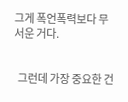그게 폭언폭력보다 무서운 거다.


  그런데 가장 중요한 건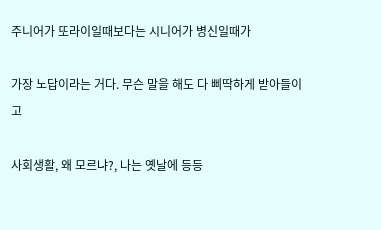주니어가 또라이일때보다는 시니어가 병신일때가

가장 노답이라는 거다. 무슨 말을 해도 다 삐딱하게 받아들이고

사회생활, 왜 모르냐?, 나는 옛날에 등등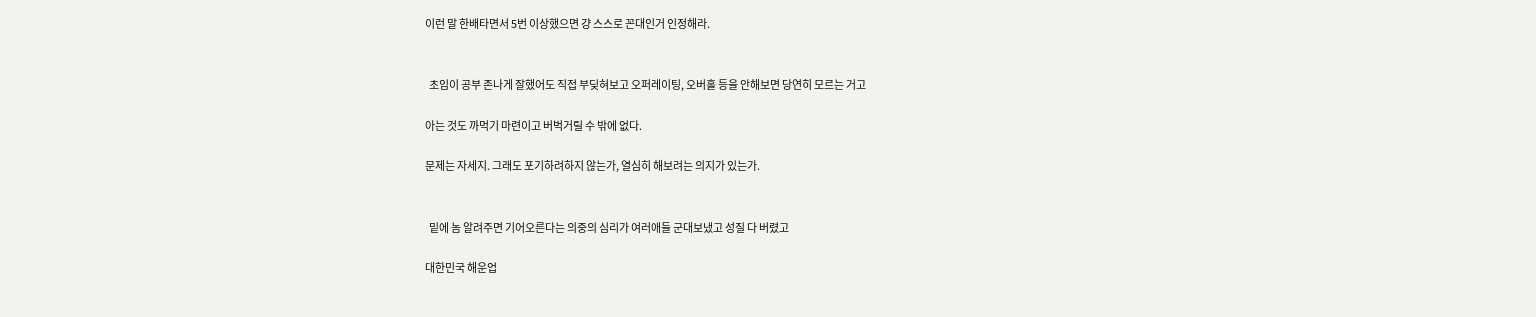이런 말 한배타면서 5번 이상했으면 걍 스스로 꼰대인거 인정해라.


  초임이 공부 존나게 잘했어도 직접 부딪혀보고 오퍼레이팅, 오버홀 등을 안해보면 당연히 모르는 거고

아는 것도 까먹기 마련이고 버벅거릴 수 밖에 없다.

문제는 자세지. 그래도 포기하려하지 않는가, 열심히 해보려는 의지가 있는가.


  밑에 놈 알려주면 기어오른다는 의중의 심리가 여러애들 군대보냈고 성질 다 버렸고

대한민국 해운업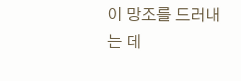이 망조를 드러내는 데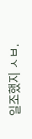일조했지 ㅅㅂ.